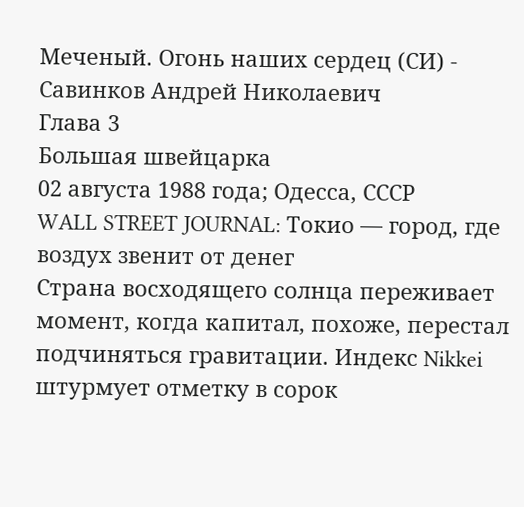Меченый. Огонь наших сердец (СИ) - Савинков Андрей Николаевич
Глава 3
Большая швейцарка
02 августа 1988 года; Одесса, СССР
WALL STREET JOURNAL: Токио — город, где воздух звенит от денег
Страна восходящего солнца переживает момент, когда капитал, похоже, перестал подчиняться гравитации. Индекс Nikkei штурмует отметку в сорок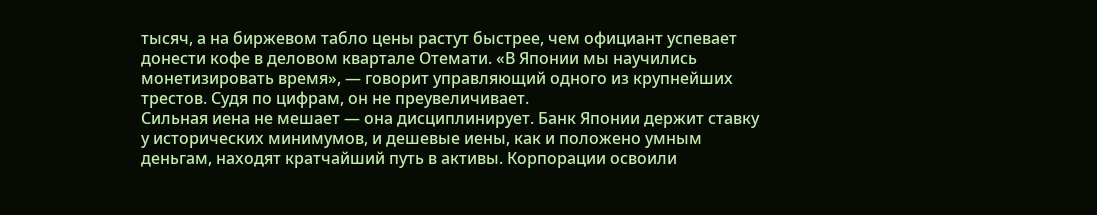тысяч, а на биржевом табло цены растут быстрее, чем официант успевает донести кофе в деловом квартале Отемати. «В Японии мы научились монетизировать время», — говорит управляющий одного из крупнейших трестов. Судя по цифрам, он не преувеличивает.
Сильная иена не мешает — она дисциплинирует. Банк Японии держит ставку у исторических минимумов, и дешевые иены, как и положено умным деньгам, находят кратчайший путь в активы. Корпорации освоили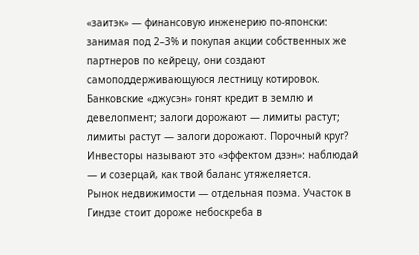«заитэк» — финансовую инженерию по-японски: занимая под 2–3% и покупая акции собственных же партнеров по кейрецу, они создают самоподдерживающуюся лестницу котировок. Банковские «джусэн» гонят кредит в землю и девелопмент; залоги дорожают — лимиты растут; лимиты растут — залоги дорожают. Порочный круг? Инвесторы называют это «эффектом дзэн»: наблюдай — и созерцай, как твой баланс утяжеляется.
Рынок недвижимости — отдельная поэма. Участок в Гиндзе стоит дороже небоскреба в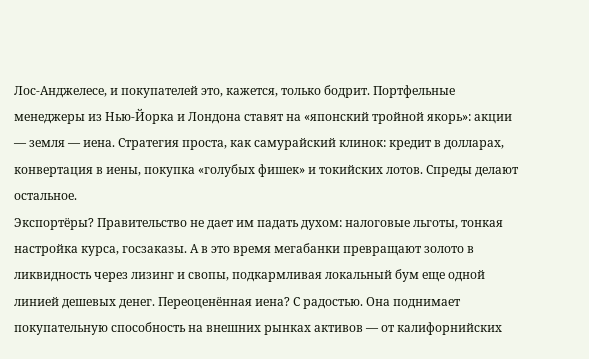Лос-Анджелесе, и покупателей это, кажется, только бодрит. Портфельные менеджеры из Нью-Йорка и Лондона ставят на «японский тройной якорь»: акции — земля — иена. Стратегия проста, как самурайский клинок: кредит в долларах, конвертация в иены, покупка «голубых фишек» и токийских лотов. Спреды делают остальное.
Экспортёры? Правительство не дает им падать духом: налоговые льготы, тонкая настройка курса, госзаказы. А в это время мегабанки превращают золото в ликвидность через лизинг и свопы, подкармливая локальный бум еще одной линией дешевых денег. Переоценённая иена? С радостью. Она поднимает покупательную способность на внешних рынках активов — от калифорнийских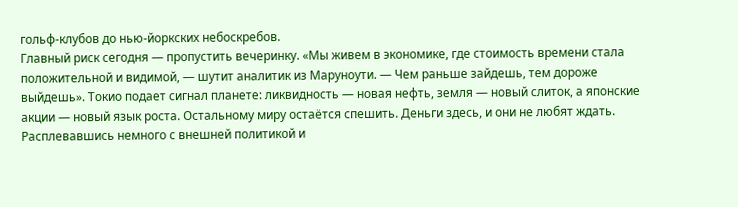гольф-клубов до нью-йоркских небоскребов.
Главный риск сегодня — пропустить вечеринку. «Мы живем в экономике, где стоимость времени стала положительной и видимой, — шутит аналитик из Маруноути. — Чем раньше зайдешь, тем дороже выйдешь». Токио подает сигнал планете: ликвидность — новая нефть, земля — новый слиток, а японские акции — новый язык роста. Остальному миру остаётся спешить. Деньги здесь, и они не любят ждать.
Расплевавшись немного с внешней политикой и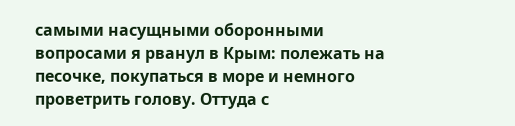самыми насущными оборонными вопросами я рванул в Крым: полежать на песочке, покупаться в море и немного проветрить голову. Оттуда с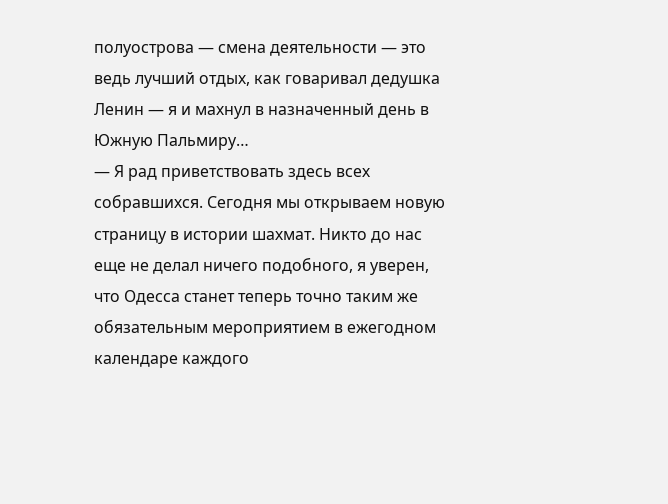полуострова — смена деятельности — это ведь лучший отдых, как говаривал дедушка Ленин — я и махнул в назначенный день в Южную Пальмиру…
— Я рад приветствовать здесь всех собравшихся. Сегодня мы открываем новую страницу в истории шахмат. Никто до нас еще не делал ничего подобного, я уверен, что Одесса станет теперь точно таким же обязательным мероприятием в ежегодном календаре каждого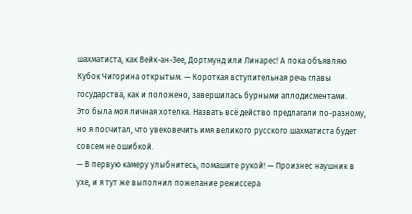шахматиста, как Вейк-ан-Зее, Дортмунд или Линарес! А пока объявляю Кубок Чигорина открытым. — Короткая вступительная речь главы государства, как и положено, завершилась бурными аплодисментами.
Это была моя личная хотелка. Назвать всё действо предлагали по-разному, но я посчитал, что увековечить имя великого русского шахматиста будет совсем не ошибкой.
— В первую камеру улыбнитесь, помашите рукой! — Произнес наушник в ухе, и я тут же выполнил пожелание режиссера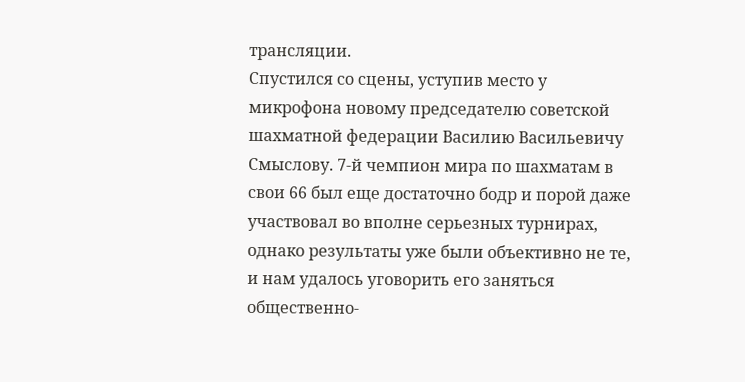трансляции.
Спустился со сцены, уступив место у микрофона новому председателю советской шахматной федерации Василию Васильевичу Смыслову. 7-й чемпион мира по шахматам в свои 66 был еще достаточно бодр и порой даже участвовал во вполне серьезных турнирах, однако результаты уже были объективно не те, и нам удалось уговорить его заняться общественно-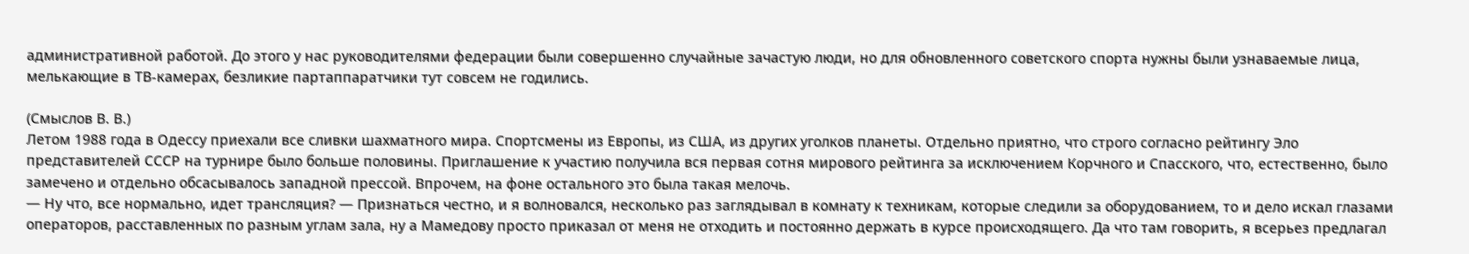административной работой. До этого у нас руководителями федерации были совершенно случайные зачастую люди, но для обновленного советского спорта нужны были узнаваемые лица, мелькающие в ТВ-камерах, безликие партаппаратчики тут совсем не годились.

(Смыслов В. В.)
Летом 1988 года в Одессу приехали все сливки шахматного мира. Спортсмены из Европы, из США, из других уголков планеты. Отдельно приятно, что строго согласно рейтингу Эло представителей СССР на турнире было больше половины. Приглашение к участию получила вся первая сотня мирового рейтинга за исключением Корчного и Спасского, что, естественно, было замечено и отдельно обсасывалось западной прессой. Впрочем, на фоне остального это была такая мелочь.
— Ну что, все нормально, идет трансляция? — Признаться честно, и я волновался, несколько раз заглядывал в комнату к техникам, которые следили за оборудованием, то и дело искал глазами операторов, расставленных по разным углам зала, ну а Мамедову просто приказал от меня не отходить и постоянно держать в курсе происходящего. Да что там говорить, я всерьез предлагал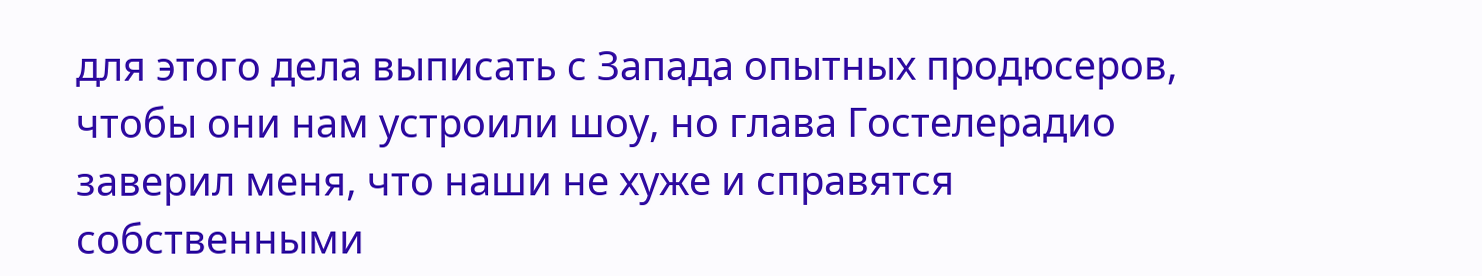для этого дела выписать с Запада опытных продюсеров, чтобы они нам устроили шоу, но глава Гостелерадио заверил меня, что наши не хуже и справятся собственными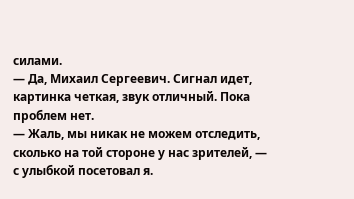силами.
— Да, Михаил Сергеевич. Сигнал идет, картинка четкая, звук отличный. Пока проблем нет.
— Жаль, мы никак не можем отследить, сколько на той стороне у нас зрителей, — с улыбкой посетовал я.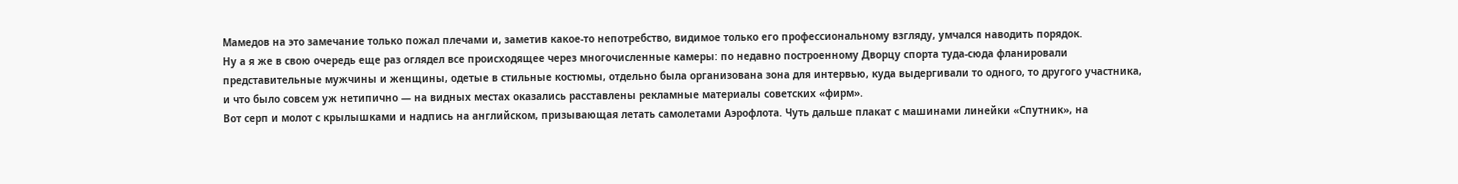Мамедов на это замечание только пожал плечами и, заметив какое-то непотребство, видимое только его профессиональному взгляду, умчался наводить порядок.
Ну а я же в свою очередь еще раз оглядел все происходящее через многочисленные камеры: по недавно построенному Дворцу спорта туда-сюда фланировали представительные мужчины и женщины, одетые в стильные костюмы, отдельно была организована зона для интервью, куда выдергивали то одного, то другого участника, и что было совсем уж нетипично — на видных местах оказались расставлены рекламные материалы советских «фирм».
Вот серп и молот с крылышками и надпись на английском, призывающая летать самолетами Аэрофлота. Чуть дальше плакат с машинами линейки «Спутник», на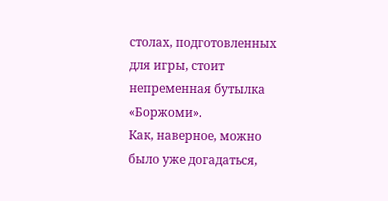столах, подготовленных для игры, стоит непременная бутылка «Боржоми».
Как, наверное, можно было уже догадаться,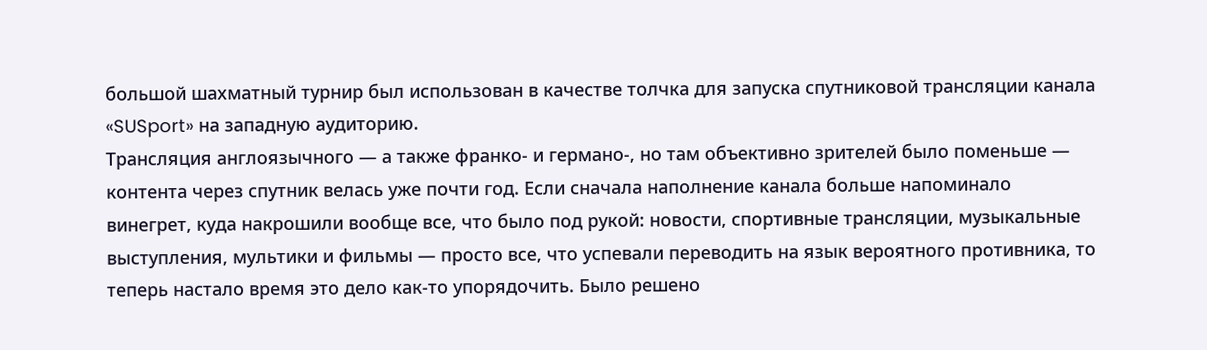большой шахматный турнир был использован в качестве толчка для запуска спутниковой трансляции канала «SUSport» на западную аудиторию.
Трансляция англоязычного — а также франко- и германо-, но там объективно зрителей было поменьше — контента через спутник велась уже почти год. Если сначала наполнение канала больше напоминало винегрет, куда накрошили вообще все, что было под рукой: новости, спортивные трансляции, музыкальные выступления, мультики и фильмы — просто все, что успевали переводить на язык вероятного противника, то теперь настало время это дело как-то упорядочить. Было решено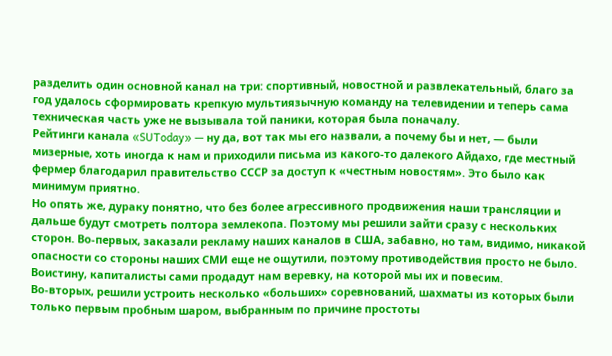разделить один основной канал на три: спортивный, новостной и развлекательный, благо за год удалось сформировать крепкую мультиязычную команду на телевидении и теперь сама техническая часть уже не вызывала той паники, которая была поначалу.
Рейтинги канала «SUToday» — ну да, вот так мы его назвали, а почему бы и нет, — были мизерные, хоть иногда к нам и приходили письма из какого-то далекого Айдахо, где местный фермер благодарил правительство СССР за доступ к «честным новостям». Это было как минимум приятно.
Но опять же, дураку понятно, что без более агрессивного продвижения наши трансляции и дальше будут смотреть полтора землекопа. Поэтому мы решили зайти сразу с нескольких сторон. Во-первых, заказали рекламу наших каналов в США, забавно, но там, видимо, никакой опасности со стороны наших СМИ еще не ощутили, поэтому противодействия просто не было. Воистину, капиталисты сами продадут нам веревку, на которой мы их и повесим.
Во-вторых, решили устроить несколько «больших» соревнований, шахматы из которых были только первым пробным шаром, выбранным по причине простоты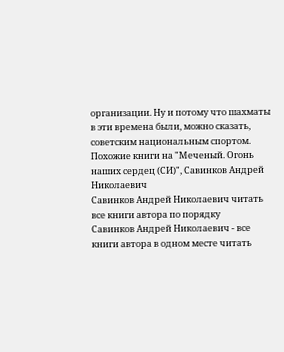организации. Ну и потому что шахматы в эти времена были, можно сказать, советским национальным спортом.
Похожие книги на "Меченый. Огонь наших сердец (СИ)", Савинков Андрей Николаевич
Савинков Андрей Николаевич читать все книги автора по порядку
Савинков Андрей Николаевич - все книги автора в одном месте читать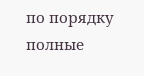по порядку полные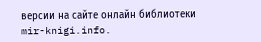версии на сайте онлайн библиотеки mir-knigi.info.